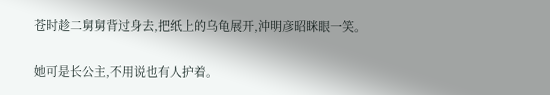苍时趁二舅舅背过身去,把纸上的乌龟展开,沖明彦昭眯眼一笑。

她可是长公主,不用说也有人护着。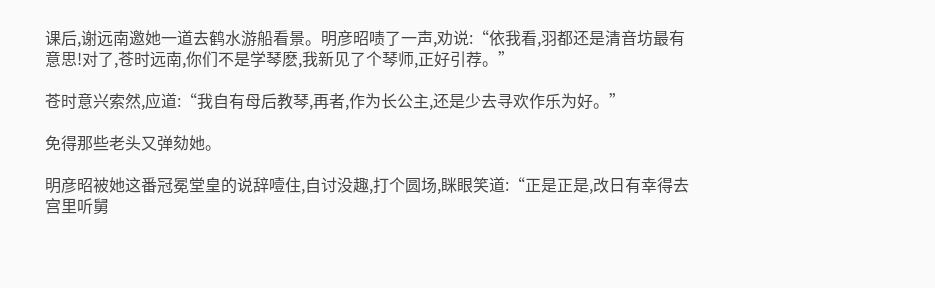课后,谢远南邀她一道去鹤水游船看景。明彦昭啧了一声,劝说:“依我看,羽都还是清音坊最有意思!对了,苍时远南,你们不是学琴麽,我新见了个琴师,正好引荐。”

苍时意兴索然,应道:“我自有母后教琴,再者,作为长公主,还是少去寻欢作乐为好。”

免得那些老头又弹劾她。

明彦昭被她这番冠冕堂皇的说辞噎住,自讨没趣,打个圆场,眯眼笑道:“正是正是,改日有幸得去宫里听舅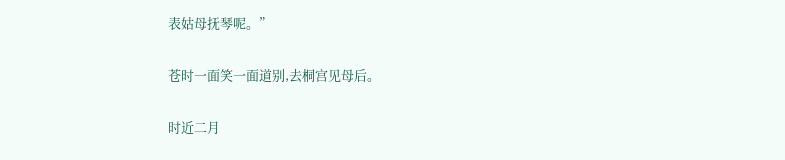表姑母抚琴呢。”

苍时一面笑一面道别,去桐宫见母后。

时近二月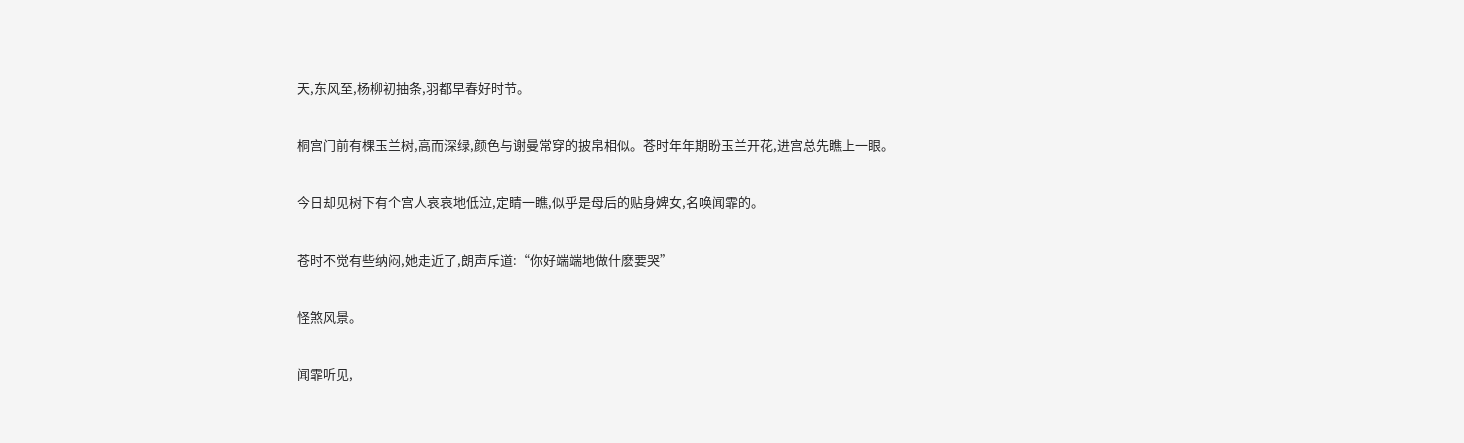天,东风至,杨柳初抽条,羽都早春好时节。

桐宫门前有棵玉兰树,高而深绿,颜色与谢曼常穿的披帛相似。苍时年年期盼玉兰开花,进宫总先瞧上一眼。

今日却见树下有个宫人哀哀地低泣,定睛一瞧,似乎是母后的贴身婢女,名唤闻霏的。

苍时不觉有些纳闷,她走近了,朗声斥道:“你好端端地做什麽要哭”

怪煞风景。

闻霏听见,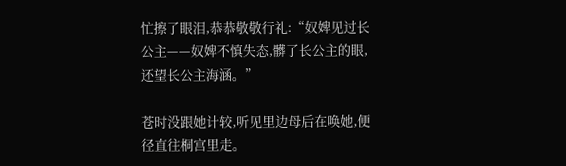忙擦了眼泪,恭恭敬敬行礼:“奴婢见过长公主——奴婢不慎失态,髒了长公主的眼,还望长公主海涵。”

苍时没跟她计较,听见里边母后在唤她,便径直往桐宫里走。